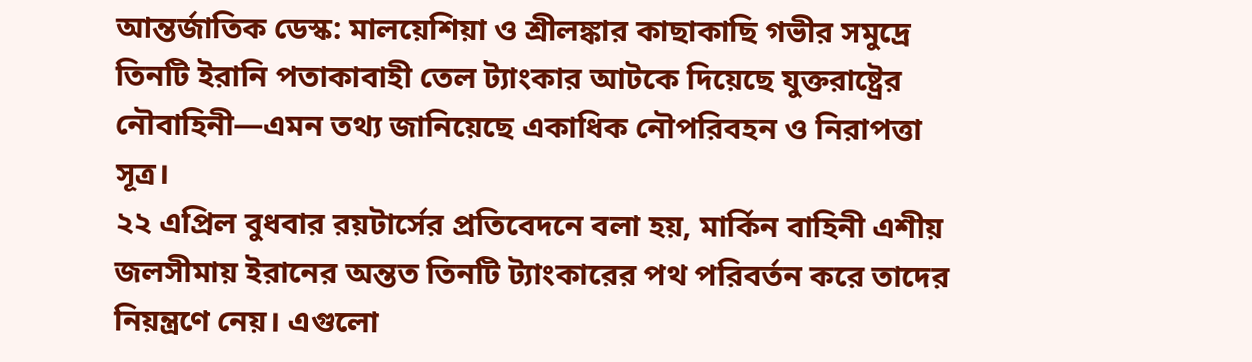আন্তর্জাতিক ডেস্ক: মালয়েশিয়া ও শ্রীলঙ্কার কাছাকাছি গভীর সমুদ্রে তিনটি ইরানি পতাকাবাহী তেল ট্যাংকার আটকে দিয়েছে যুক্তরাষ্ট্রের নৌবাহিনী—এমন তথ্য জানিয়েছে একাধিক নৌপরিবহন ও নিরাপত্তা সূত্র।
২২ এপ্রিল বুধবার রয়টার্সের প্রতিবেদনে বলা হয়, মার্কিন বাহিনী এশীয় জলসীমায় ইরানের অন্তত তিনটি ট্যাংকারের পথ পরিবর্তন করে তাদের নিয়ন্ত্রণে নেয়। এগুলো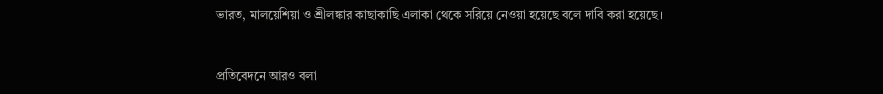ভারত, মালয়েশিয়া ও শ্রীলঙ্কার কাছাকাছি এলাকা থেকে সরিয়ে নেওয়া হয়েছে বলে দাবি করা হয়েছে।


প্রতিবেদনে আরও বলা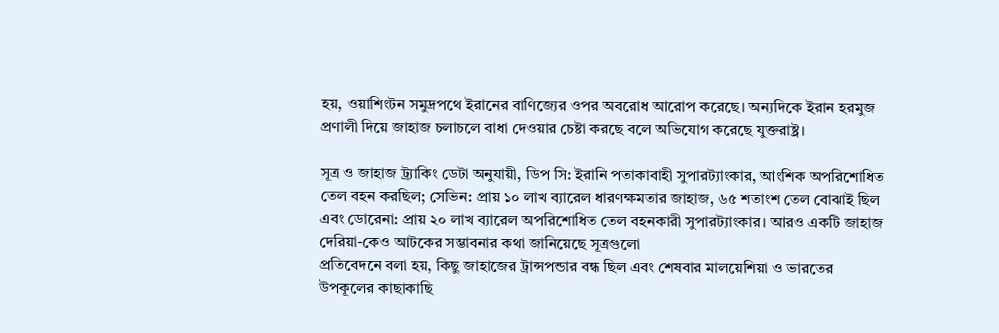হয়, ওয়াশিংটন সমুদ্রপথে ইরানের বাণিজ্যের ওপর অবরোধ আরোপ করেছে। অন্যদিকে ইরান হরমুজ প্রণালী দিয়ে জাহাজ চলাচলে বাধা দেওয়ার চেষ্টা করছে বলে অভিযোগ করেছে যুক্তরাষ্ট্র।

সূত্র ও জাহাজ ট্র্যাকিং ডেটা অনুযায়ী, ডিপ সি: ইরানি পতাকাবাহী সুপারট্যাংকার, আংশিক অপরিশোধিত তেল বহন করছিল; সেভিন: প্রায় ১০ লাখ ব্যারেল ধারণক্ষমতার জাহাজ, ৬৫ শতাংশ তেল বোঝাই ছিল এবং ডোরেনা: প্রায় ২০ লাখ ব্যারেল অপরিশোধিত তেল বহনকারী সুপারট্যাংকার। আরও একটি জাহাজ দেরিয়া-কেও আটকের সম্ভাবনার কথা জানিয়েছে সূত্রগুলো
প্রতিবেদনে বলা হয়, কিছু জাহাজের ট্রান্সপন্ডার বন্ধ ছিল এবং শেষবার মালয়েশিয়া ও ভারতের উপকূলের কাছাকাছি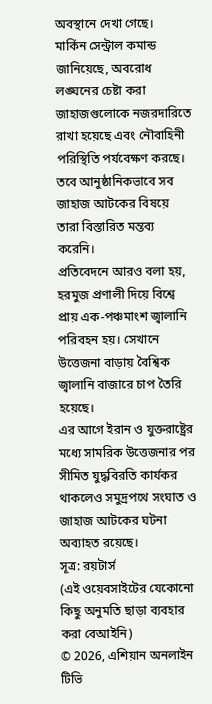অবস্থানে দেখা গেছে।
মার্কিন সেন্ট্রাল কমান্ড জানিয়েছে, অবরোধ লঙ্ঘনের চেষ্টা করা জাহাজগুলোকে নজরদারিতে রাখা হয়েছে এবং নৌবাহিনী পরিস্থিতি পর্যবেক্ষণ করছে। তবে আনুষ্ঠানিকভাবে সব জাহাজ আটকের বিষয়ে তারা বিস্তারিত মন্তব্য করেনি।
প্রতিবেদনে আরও বলা হয়, হরমুজ প্রণালী দিয়ে বিশ্বে প্রায় এক-পঞ্চমাংশ জ্বালানি পরিবহন হয়। সেখানে উত্তেজনা বাড়ায় বৈশ্বিক জ্বালানি বাজারে চাপ তৈরি হয়েছে।
এর আগে ইরান ও যুক্তরাষ্ট্রের মধ্যে সামরিক উত্তেজনার পর সীমিত যুদ্ধবিরতি কার্যকর থাকলেও সমুদ্রপথে সংঘাত ও জাহাজ আটকের ঘটনা অব্যাহত রয়েছে।
সূত্র: রয়টার্স
(এই ওয়েবসাইটের যেকোনো কিছু অনুমতি ছাড়া ব্যবহার করা বেআইনি)
© 2026, এশিয়ান অনলাইন টিভি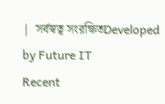|  সর্বস্বত্ব সংরক্ষিতDeveloped by Future IT
Recent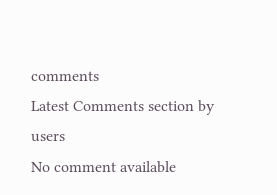comments
Latest Comments section by users
No comment available